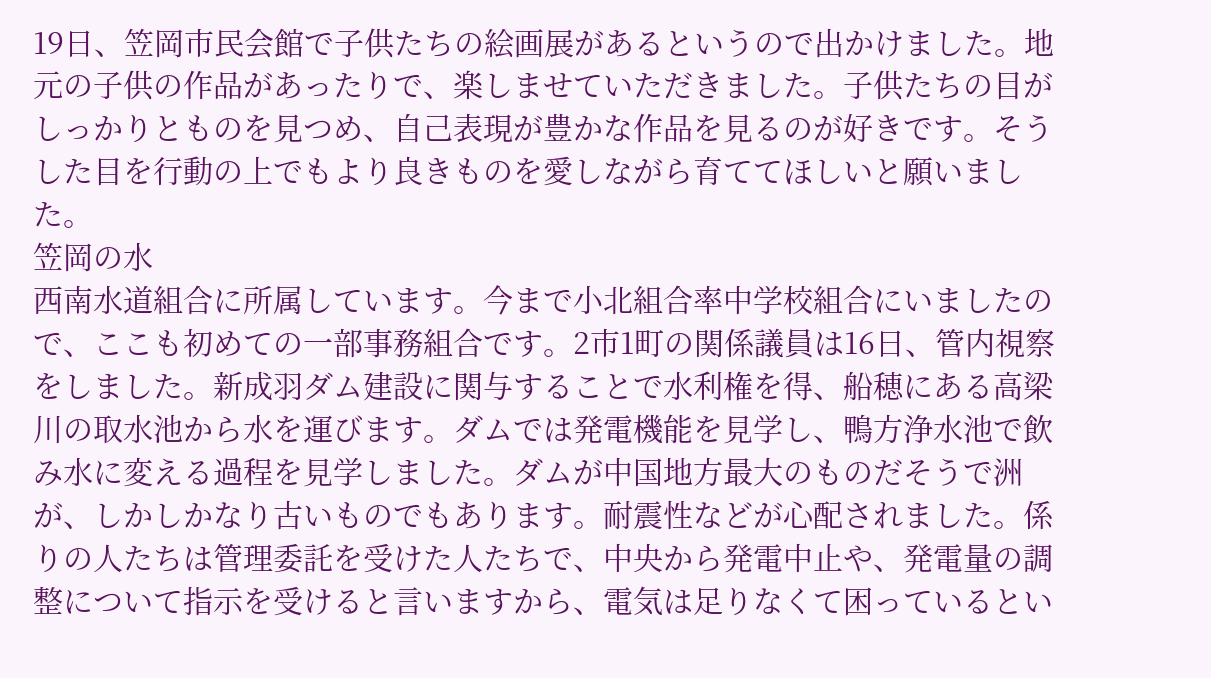19日、笠岡市民会館で子供たちの絵画展があるというので出かけました。地元の子供の作品があったりで、楽しませていただきました。子供たちの目がしっかりとものを見つめ、自己表現が豊かな作品を見るのが好きです。そうした目を行動の上でもより良きものを愛しながら育ててほしいと願いました。
笠岡の水
西南水道組合に所属しています。今まで小北組合率中学校組合にいましたので、ここも初めての一部事務組合です。2市1町の関係議員は16日、管内視察をしました。新成羽ダム建設に関与することで水利権を得、船穂にある高梁川の取水池から水を運びます。ダムでは発電機能を見学し、鴨方浄水池で飲み水に変える過程を見学しました。ダムが中国地方最大のものだそうで洲が、しかしかなり古いものでもあります。耐震性などが心配されました。係りの人たちは管理委託を受けた人たちで、中央から発電中止や、発電量の調整について指示を受けると言いますから、電気は足りなくて困っているとい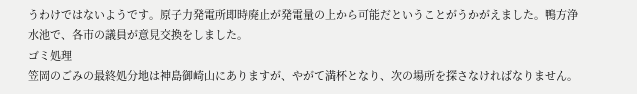うわけではないようです。原子力発電所即時廃止が発電量の上から可能だということがうかがえました。鴨方浄水池で、各市の議員が意見交換をしました。
ゴミ処理
笠岡のごみの最終処分地は神島御崎山にありますが、やがて満杯となり、次の場所を探さなければなりません。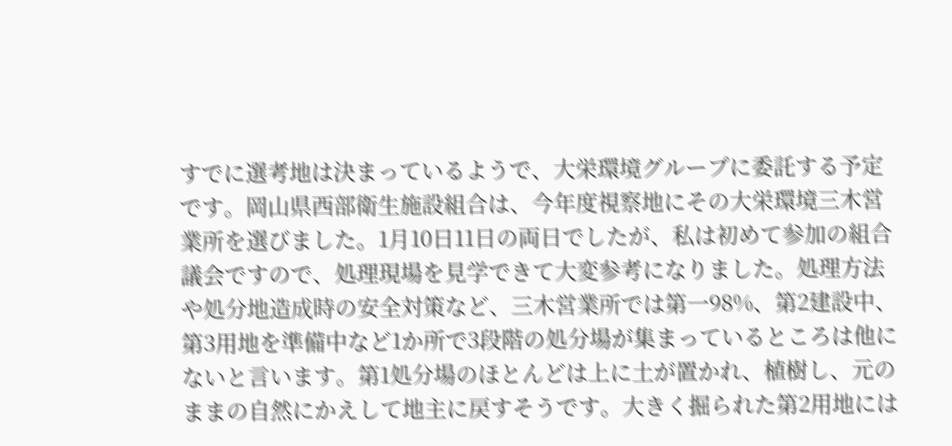すでに選考地は決まっているようで、大栄環境グループに委託する予定です。岡山県西部衛生施設組合は、今年度視察地にその大栄環境三木営業所を選びました。1月10日11日の両日でしたが、私は初めて参加の組合議会ですので、処理現場を見学できて大変参考になりました。処理方法や処分地造成時の安全対策など、三木営業所では第一98%、第2建設中、第3用地を準備中など1か所で3段階の処分場が集まっているところは他にないと言います。第1処分場のほとんどは上に土が置かれ、植樹し、元のままの自然にかえして地主に戻すそうです。大きく掘られた第2用地には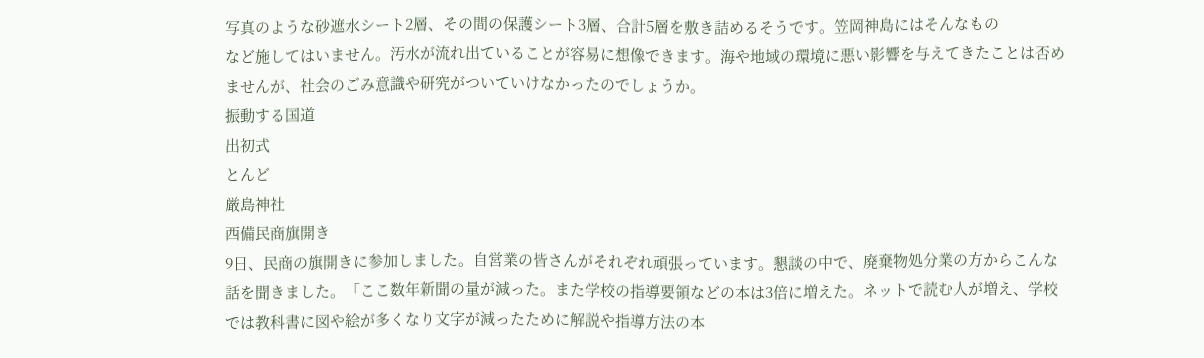写真のような砂遮水シート2層、その間の保護シート3層、合計5層を敷き詰めるそうです。笠岡神島にはそんなもの
など施してはいません。汚水が流れ出ていることが容易に想像できます。海や地域の環境に悪い影響を与えてきたことは否めませんが、社会のごみ意識や研究がついていけなかったのでしょうか。
振動する国道
出初式
とんど
厳島神社
西備民商旗開き
9日、民商の旗開きに参加しました。自営業の皆さんがそれぞれ頑張っています。懇談の中で、廃棄物処分業の方からこんな話を聞きました。「ここ数年新聞の量が減った。また学校の指導要領などの本は3倍に増えた。ネットで読む人が増え、学校では教科書に図や絵が多くなり文字が減ったために解説や指導方法の本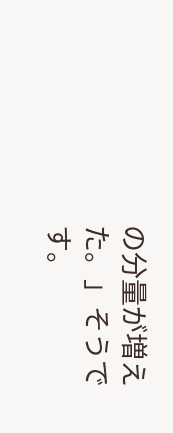の分量が増えた。」そうです。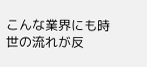こんな業界にも時世の流れが反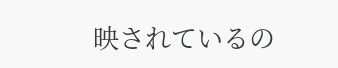映されているの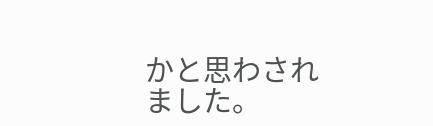かと思わされました。